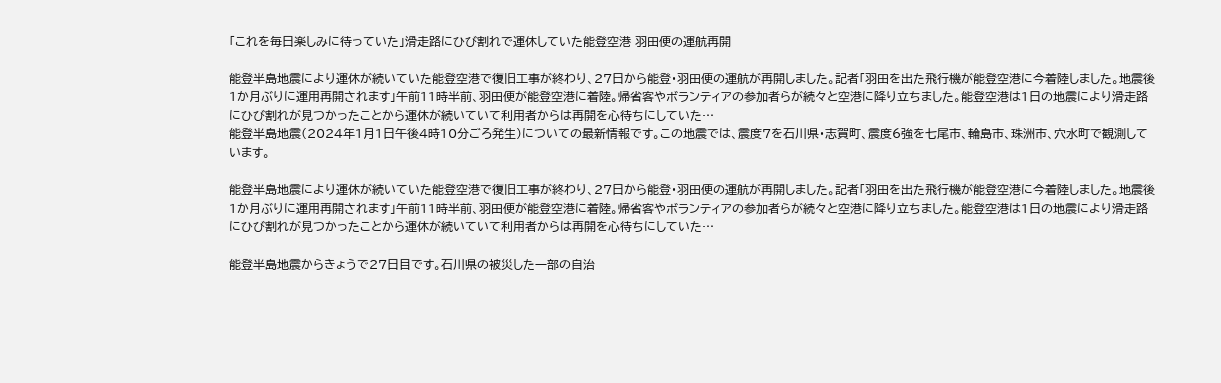「これを毎日楽しみに待っていた」滑走路にひび割れで運休していた能登空港 羽田便の運航再開

能登半島地震により運休が続いていた能登空港で復旧工事が終わり、27日から能登・羽田便の運航が再開しました。記者「羽田を出た飛行機が能登空港に今着陸しました。地震後1か月ぶりに運用再開されます」午前11時半前、羽田便が能登空港に着陸。帰省客やボランティアの参加者らが続々と空港に降り立ちました。能登空港は1日の地震により滑走路にひび割れが見つかったことから運休が続いていて利用者からは再開を心待ちにしていた…
能登半島地震(2024年1月1日午後4時10分ごろ発生)についての最新情報です。この地震では、震度7を石川県・志賀町、震度6強を七尾市、輪島市、珠洲市、穴水町で観測しています。

能登半島地震により運休が続いていた能登空港で復旧工事が終わり、27日から能登・羽田便の運航が再開しました。記者「羽田を出た飛行機が能登空港に今着陸しました。地震後1か月ぶりに運用再開されます」午前11時半前、羽田便が能登空港に着陸。帰省客やボランティアの参加者らが続々と空港に降り立ちました。能登空港は1日の地震により滑走路にひび割れが見つかったことから運休が続いていて利用者からは再開を心待ちにしていた…

能登半島地震からきょうで27日目です。石川県の被災した一部の自治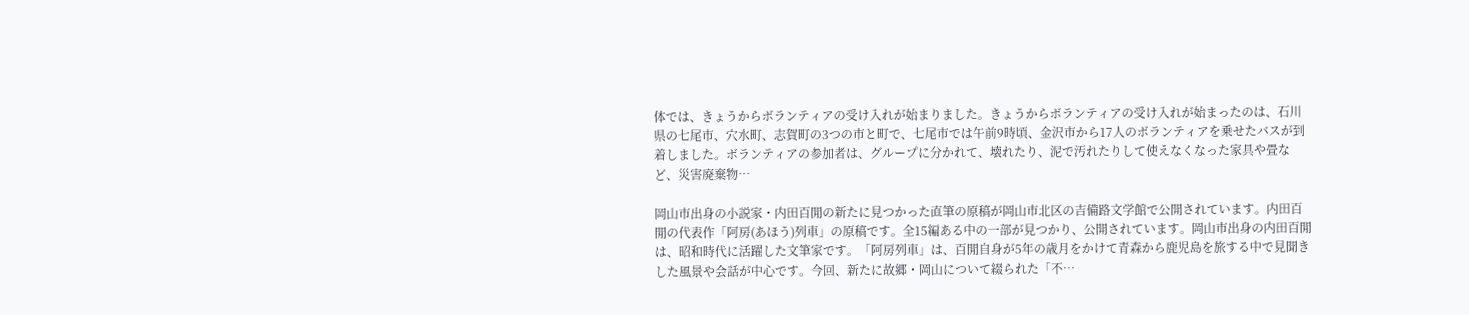体では、きょうからボランティアの受け入れが始まりました。きょうからボランティアの受け入れが始まったのは、石川県の七尾市、穴水町、志賀町の3つの市と町で、七尾市では午前9時頃、金沢市から17人のボランティアを乗せたバスが到着しました。ボランティアの参加者は、グループに分かれて、壊れたり、泥で汚れたりして使えなくなった家具や畳など、災害廃棄物…

岡山市出身の小説家・内田百閒の新たに見つかった直筆の原稿が岡山市北区の吉備路文学館で公開されています。内田百閒の代表作「阿房(あほう)列車」の原稿です。全15編ある中の一部が見つかり、公開されています。岡山市出身の内田百閒は、昭和時代に活躍した文筆家です。「阿房列車」は、百閒自身が5年の歳月をかけて青森から鹿児島を旅する中で見聞きした風景や会話が中心です。今回、新たに故郷・岡山について綴られた「不…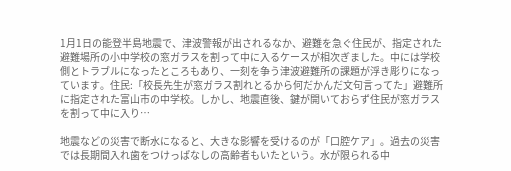1月1日の能登半島地震で、津波警報が出されるなか、避難を急ぐ住民が、指定された避難場所の小中学校の窓ガラスを割って中に入るケースが相次ぎました。中には学校側とトラブルになったところもあり、一刻を争う津波避難所の課題が浮き彫りになっています。住民:「校長先生が窓ガラス割れとるから何だかんだ文句言ってた」避難所に指定された富山市の中学校。しかし、地震直後、鍵が開いておらず住民が窓ガラスを割って中に入り…

地震などの災害で断水になると、大きな影響を受けるのが「口腔ケア」。過去の災害では長期間入れ歯をつけっぱなしの高齢者もいたという。水が限られる中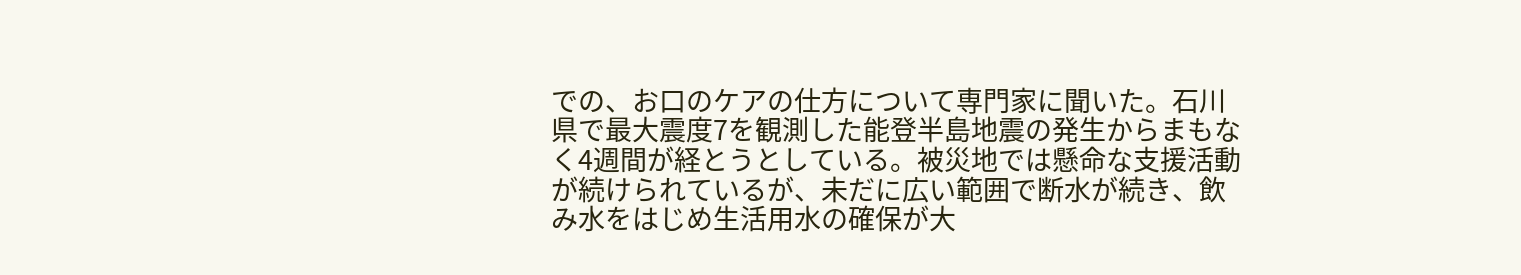での、お口のケアの仕方について専門家に聞いた。石川県で最大震度7を観測した能登半島地震の発生からまもなく4週間が経とうとしている。被災地では懸命な支援活動が続けられているが、未だに広い範囲で断水が続き、飲み水をはじめ生活用水の確保が大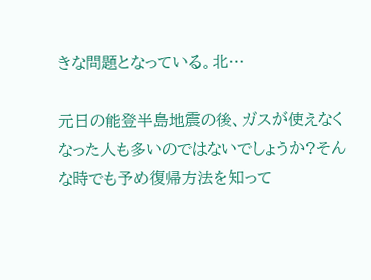きな問題となっている。北…

元日の能登半島地震の後、ガスが使えなくなった人も多いのではないでしょうか?そんな時でも予め復帰方法を知って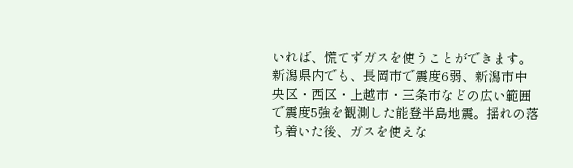いれば、慌てずガスを使うことができます。新潟県内でも、長岡市で震度6弱、新潟市中央区・西区・上越市・三条市などの広い範囲で震度5強を観測した能登半島地震。揺れの落ち着いた後、ガスを使えな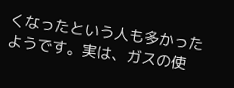くなったという人も多かったようです。実は、ガスの使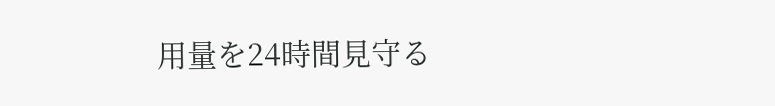用量を24時間見守る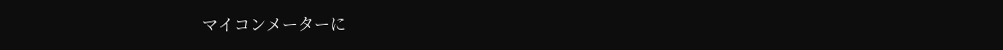マイコンメーターに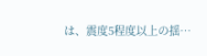は、震度5程度以上の揺…